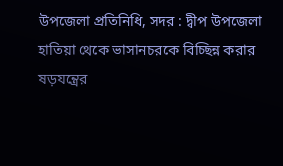উপজেলা প্রতিনিধি, সদর : দ্বীপ উপজেলা হাতিয়া থেকে ভাসানচরকে বিচ্ছিন্ন করার ষড়যন্ত্রের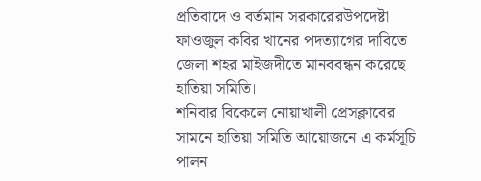প্রতিবাদে ও বর্তমান সরকারেরউপদেষ্টা ফাওজুল কবির খানের পদত্যাগের দাবিতে জেলা শহর মাইজদীতে মানববন্ধন করেছে হাতিয়া সমিতি।
শনিবার বিকেলে নোয়াখালী প্রেসক্লাবের সামনে হাতিয়া সমিতি আয়োজনে এ কর্মসূচি পালন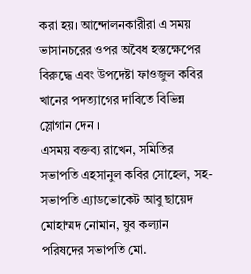করা হয়। আন্দোলনকারীরা এ সময় ভাসানচরের ওপর অবৈধ হস্তক্ষেপের বিরুদ্ধে এবং উপদেষ্টা ফাওজুল কবির খানের পদত্যাগের দাবিতে বিভিন্ন স্লোগান দেন ।
এসময় বক্তব্য রাখেন, সমিতির সভাপতি এহসানুল কবির সোহেল, সহ-সভাপতি এ্যাডভোকেট আবু ছায়েদ মোহাম্মদ নোমান, যুব কল্যান পরিষদের সভাপতি মো.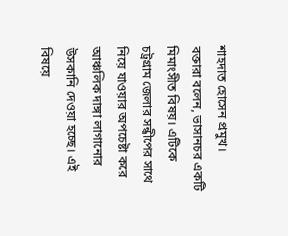শাহদাত হোসেন প্রমুখ।
বক্তারা বলেন, ভাসানচর একটি মিমাংসীত বিষয়। এটিকে চট্রগ্রাম জেলার সন্ধীপের সাথে নিয়ে যাওয়ার অপচেষ্টা করে আঞ্চলিক দাঙ্গা লাগানোর উসকানি দেওয়া হচ্ছে। এই বিষয়ে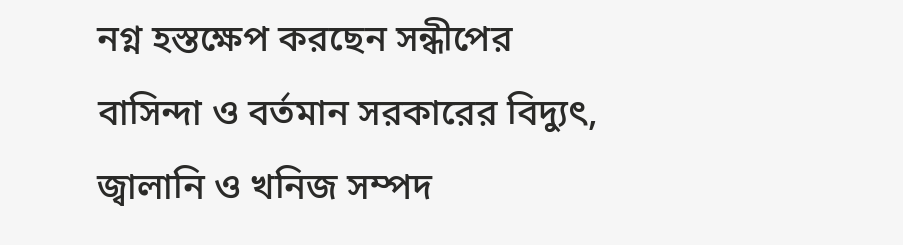নগ্ন হস্তক্ষেপ করছেন সন্ধীপের বাসিন্দা ও বর্তমান সরকারের বিদ্যুৎ, জ্বালানি ও খনিজ সম্পদ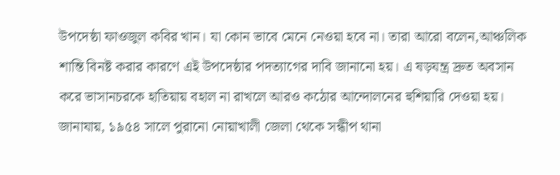উপদেষ্ঠা ফাওজুল কবির খান। যা কোন ভাবে মেনে নেওয়া হবে না। তারা আরো বলেন,আঞ্চলিক শান্তি বিনষ্ট করার কারণে এই উপদেষ্ঠার পদত্যাগের দাবি জানানো হয়। এ ষড়যন্ত্র দ্রুত অবসান করে ভাসানচরকে হাতিয়ায় বহাল না রাখলে আরও কঠোর আন্দোলনের হুশিয়ারি দেওয়া হয়।
জানাযায়, ১৯৫৪ সালে পুরানো নোয়াখালী জেলা থেকে সন্ধীপ থানা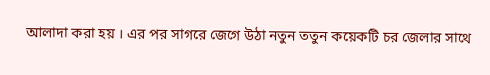আলাদা করা হয় । এর পর সাগরে জেগে উঠা নতুন ততুন কয়েকটি চর জেলার সাথে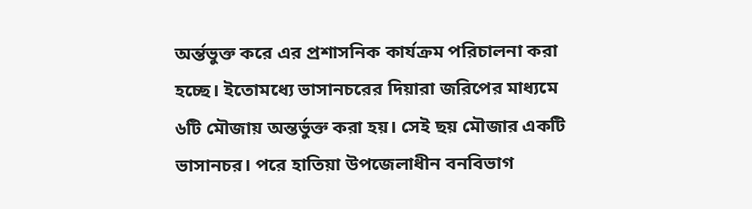অর্ন্তভুক্ত করে এর প্রশাসনিক কার্যক্রম পরিচালনা করা হচ্ছে। ইতোমধ্যে ভাসানচরের দিয়ারা জরিপের মাধ্যমে ৬টি মৌজায় অন্তর্ভুক্ত করা হয়। সেই ছয় মৌজার একটি ভাসানচর। পরে হাতিয়া উপজেলাধীন বনবিভাগ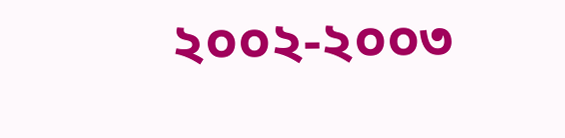২০০২-২০০৩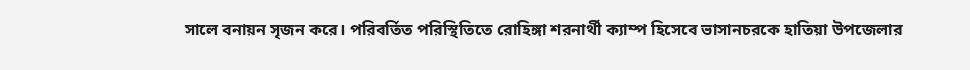সালে বনায়ন সৃজন করে। পরিবর্তিত পরিস্থিতিতে রোহিঙ্গা শরনার্থী ক্যাম্প হিসেবে ভাসানচরকে হাতিয়া উপজেলার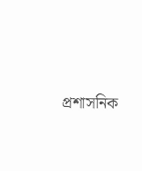প্রশাসনিক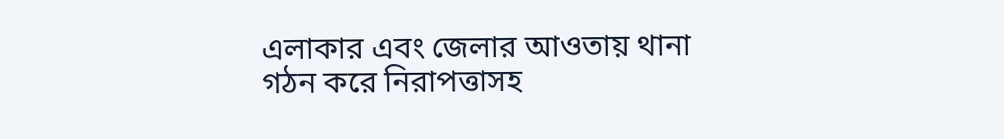এলাকার এবং জেলার আওতায় থানা গঠন করে নিরাপত্তাসহ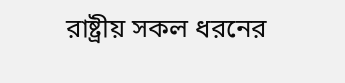রাষ্ট্রীয় সকল ধরনের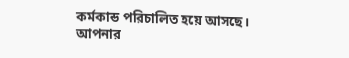কর্মকান্ড পরিচালিত হয়ে আসছে।
আপনার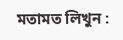মতামত লিখুন :